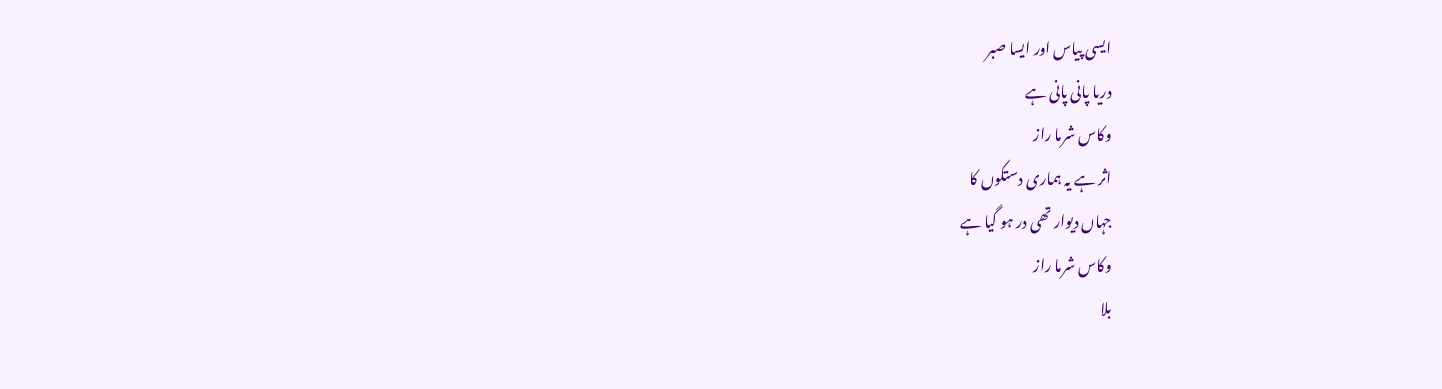ایسی پیاس اور ایسا صبر
دریا پانی پانی ہے
وکاس شرما راز
اثر ہے یہ ہماری دستکوں کا
جہاں دیوار تھی در ہو گیا ہے
وکاس شرما راز
بلا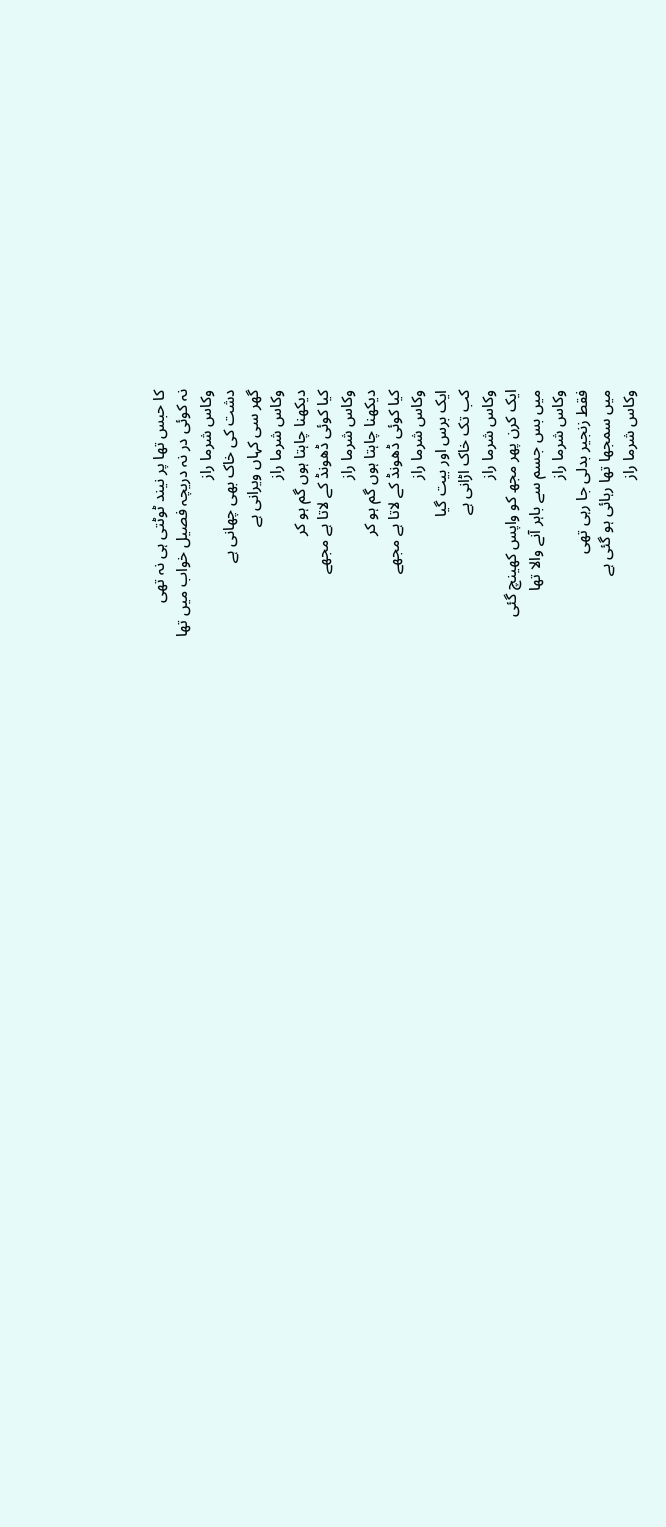کا حبس تھا پر نیند ٹوٹتی ہی نہ تھی
نہ کوئی در نہ دریچہ فصیل خواب میں تھا
وکاس شرما راز
دشت کی خاک بھی چھانی ہے
گھر سی کہاں ویرانی ہے
وکاس شرما راز
دیکھنا چاہتا ہوں گم ہو کر
کیا کوئی ڈھونڈ کے لاتا ہے مجھے
وکاس شرما راز
دیکھنا چاہتا ہوں گم ہو کر
کیا کوئی ڈھونڈ کے لاتا ہے مجھے
وکاس شرما راز
ایک برس اور بیت گیا
کب تک خاک اڑانی ہے
وکاس شرما راز
ایک کرن پھر مجھ کو واپس کھینچ گئی
میں بس جسم سے باہر آنے والا تھا
وکاس شرما راز
فقط زنجیر بدلی جا رہی تھی
میں سمجھا تھا رہائی ہو گئی ہے
وکاس شرما راز